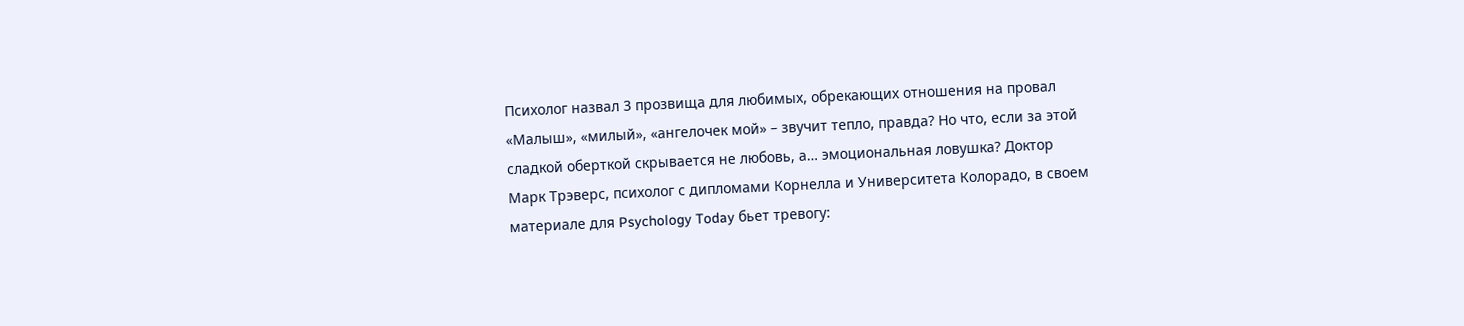Психолог назвал 3 прозвища для любимых, обрекающих отношения на провал
«Малыш», «милый», «ангелочек мой» – звучит тепло, правда? Но что, если за этой сладкой оберткой скрывается не любовь, а… эмоциональная ловушка? Доктор Марк Трэверс, психолог с дипломами Корнелла и Университета Колорадо, в своем материале для Psychology Today бьет тревогу: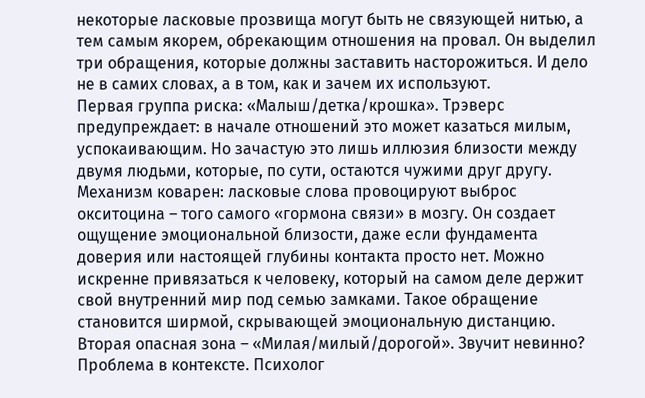некоторые ласковые прозвища могут быть не связующей нитью, а тем самым якорем, обрекающим отношения на провал. Он выделил три обращения, которые должны заставить насторожиться. И дело не в самих словах, а в том, как и зачем их используют.
Первая группа риска: «Малыш/детка/крошка». Трэверс предупреждает: в начале отношений это может казаться милым, успокаивающим. Но зачастую это лишь иллюзия близости между двумя людьми, которые, по сути, остаются чужими друг другу. Механизм коварен: ласковые слова провоцируют выброс окситоцина – того самого «гормона связи» в мозгу. Он создает ощущение эмоциональной близости, даже если фундамента доверия или настоящей глубины контакта просто нет. Можно искренне привязаться к человеку, который на самом деле держит свой внутренний мир под семью замками. Такое обращение становится ширмой, скрывающей эмоциональную дистанцию.
Вторая опасная зона – «Милая/милый/дорогой». Звучит невинно? Проблема в контексте. Психолог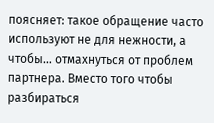поясняет: такое обращение часто используют не для нежности, а чтобы… отмахнуться от проблем партнера. Вместо того чтобы разбираться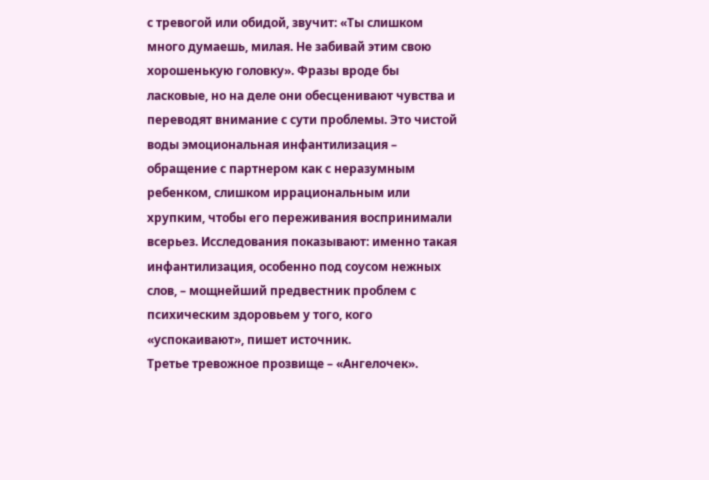с тревогой или обидой, звучит: «Ты слишком много думаешь, милая. Не забивай этим свою хорошенькую головку». Фразы вроде бы ласковые, но на деле они обесценивают чувства и переводят внимание с сути проблемы. Это чистой воды эмоциональная инфантилизация – обращение с партнером как с неразумным ребенком, слишком иррациональным или хрупким, чтобы его переживания воспринимали всерьез. Исследования показывают: именно такая инфантилизация, особенно под соусом нежных слов, – мощнейший предвестник проблем с психическим здоровьем у того, кого «успокаивают», пишет источник.
Третье тревожное прозвище – «Ангелочек».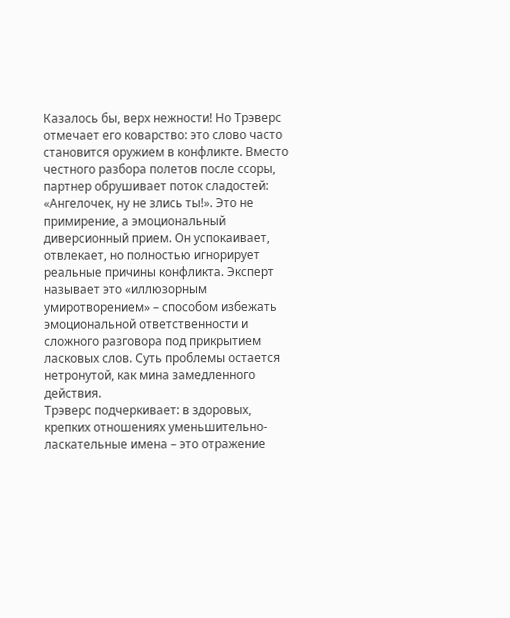Казалось бы, верх нежности! Но Трэверс отмечает его коварство: это слово часто становится оружием в конфликте. Вместо честного разбора полетов после ссоры, партнер обрушивает поток сладостей: «Ангелочек, ну не злись ты!». Это не примирение, а эмоциональный диверсионный прием. Он успокаивает, отвлекает, но полностью игнорирует реальные причины конфликта. Эксперт называет это «иллюзорным умиротворением» – способом избежать эмоциональной ответственности и сложного разговора под прикрытием ласковых слов. Суть проблемы остается нетронутой, как мина замедленного действия.
Трэверс подчеркивает: в здоровых, крепких отношениях уменьшительно-ласкательные имена – это отражение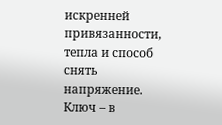искренней привязанности, тепла и способ снять напряжение. Ключ – в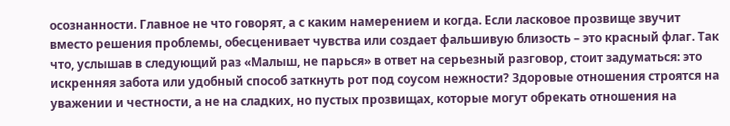осознанности. Главное не что говорят, а с каким намерением и когда. Если ласковое прозвище звучит вместо решения проблемы, обесценивает чувства или создает фальшивую близость – это красный флаг. Так что, услышав в следующий раз «Малыш, не парься» в ответ на серьезный разговор, стоит задуматься: это искренняя забота или удобный способ заткнуть рот под соусом нежности? Здоровые отношения строятся на уважении и честности, а не на сладких, но пустых прозвищах, которые могут обрекать отношения на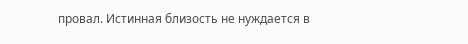провал. Истинная близость не нуждается в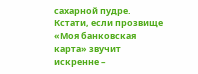сахарной пудре. Кстати, если прозвище «Моя банковская карта» звучит искренне –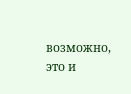возможно, это и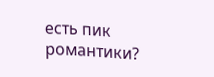есть пик романтики?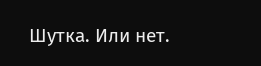Шутка. Или нет.